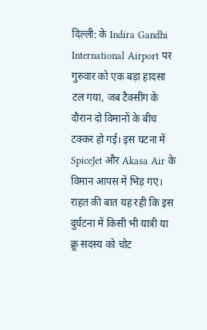दिल्ली: के Indira Gandhi International Airport पर गुरुवार को एक बड़ा हादसा टल गया, जब टैक्सींग के दौरान दो विमानों के बीच टक्कर हो गई। इस घटना में SpiceJet और Akasa Air के विमान आपस में भिड़ गए। राहत की बात यह रही कि इस दुर्घटना में किसी भी यात्री या क्रू सदस्य को चोट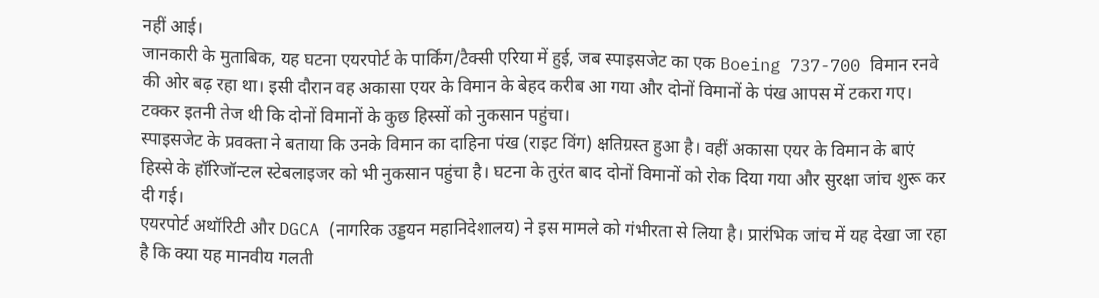नहीं आई।
जानकारी के मुताबिक, यह घटना एयरपोर्ट के पार्किंग/टैक्सी एरिया में हुई, जब स्पाइसजेट का एक Boeing 737-700 विमान रनवे की ओर बढ़ रहा था। इसी दौरान वह अकासा एयर के विमान के बेहद करीब आ गया और दोनों विमानों के पंख आपस में टकरा गए। टक्कर इतनी तेज थी कि दोनों विमानों के कुछ हिस्सों को नुकसान पहुंचा।
स्पाइसजेट के प्रवक्ता ने बताया कि उनके विमान का दाहिना पंख (राइट विंग) क्षतिग्रस्त हुआ है। वहीं अकासा एयर के विमान के बाएं हिस्से के हॉरिजॉन्टल स्टेबलाइजर को भी नुकसान पहुंचा है। घटना के तुरंत बाद दोनों विमानों को रोक दिया गया और सुरक्षा जांच शुरू कर दी गई।
एयरपोर्ट अथॉरिटी और DGCA (नागरिक उड्डयन महानिदेशालय) ने इस मामले को गंभीरता से लिया है। प्रारंभिक जांच में यह देखा जा रहा है कि क्या यह मानवीय गलती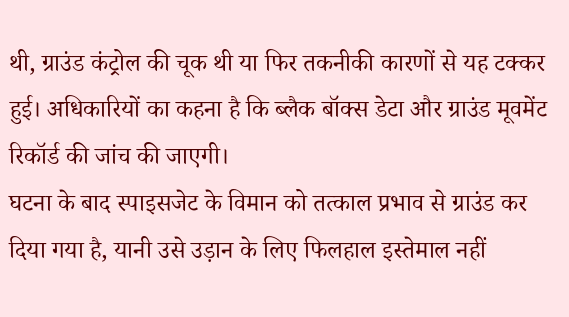थी, ग्राउंड कंट्रोल की चूक थी या फिर तकनीकी कारणों से यह टक्कर हुई। अधिकारियों का कहना है कि ब्लैक बॉक्स डेटा और ग्राउंड मूवमेंट रिकॉर्ड की जांच की जाएगी।
घटना के बाद स्पाइसजेट के विमान को तत्काल प्रभाव से ग्राउंड कर दिया गया है, यानी उसे उड़ान के लिए फिलहाल इस्तेमाल नहीं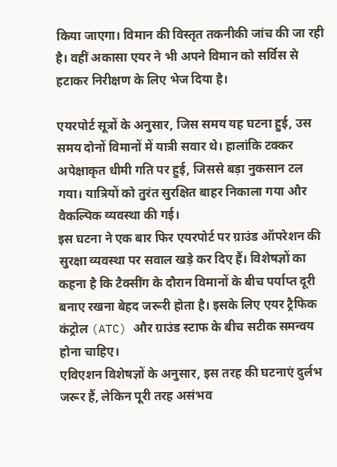किया जाएगा। विमान की विस्तृत तकनीकी जांच की जा रही है। वहीं अकासा एयर ने भी अपने विमान को सर्विस से हटाकर निरीक्षण के लिए भेज दिया है।

एयरपोर्ट सूत्रों के अनुसार, जिस समय यह घटना हुई, उस समय दोनों विमानों में यात्री सवार थे। हालांकि टक्कर अपेक्षाकृत धीमी गति पर हुई, जिससे बड़ा नुकसान टल गया। यात्रियों को तुरंत सुरक्षित बाहर निकाला गया और वैकल्पिक व्यवस्था की गई।
इस घटना ने एक बार फिर एयरपोर्ट पर ग्राउंड ऑपरेशन की सुरक्षा व्यवस्था पर सवाल खड़े कर दिए हैं। विशेषज्ञों का कहना है कि टैक्सींग के दौरान विमानों के बीच पर्याप्त दूरी बनाए रखना बेहद जरूरी होता है। इसके लिए एयर ट्रैफिक कंट्रोल (ATC) और ग्राउंड स्टाफ के बीच सटीक समन्वय होना चाहिए।
एविएशन विशेषज्ञों के अनुसार, इस तरह की घटनाएं दुर्लभ जरूर हैं, लेकिन पूरी तरह असंभव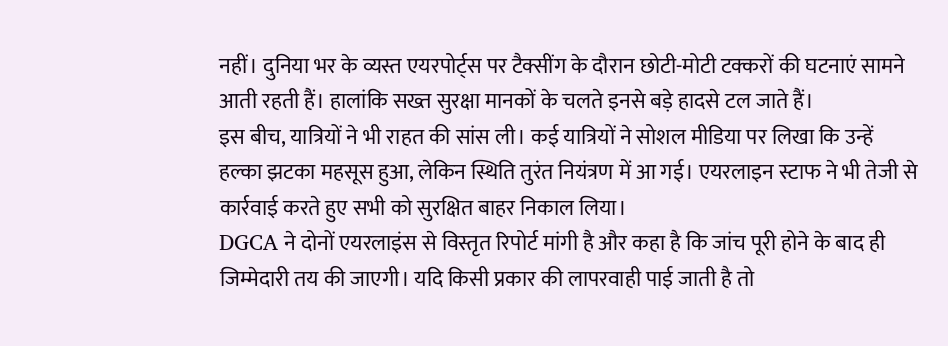नहीं। दुनिया भर के व्यस्त एयरपोर्ट्स पर टैक्सींग के दौरान छोटी-मोटी टक्करों की घटनाएं सामने आती रहती हैं। हालांकि सख्त सुरक्षा मानकों के चलते इनसे बड़े हादसे टल जाते हैं।
इस बीच, यात्रियों ने भी राहत की सांस ली। कई यात्रियों ने सोशल मीडिया पर लिखा कि उन्हें हल्का झटका महसूस हुआ, लेकिन स्थिति तुरंत नियंत्रण में आ गई। एयरलाइन स्टाफ ने भी तेजी से कार्रवाई करते हुए सभी को सुरक्षित बाहर निकाल लिया।
DGCA ने दोनों एयरलाइंस से विस्तृत रिपोर्ट मांगी है और कहा है कि जांच पूरी होने के बाद ही जिम्मेदारी तय की जाएगी। यदि किसी प्रकार की लापरवाही पाई जाती है तो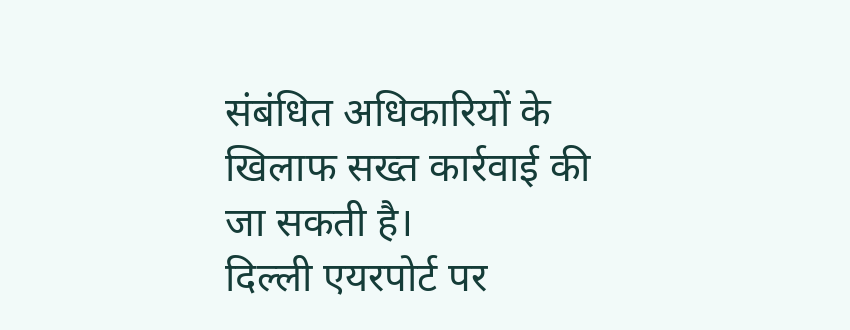संबंधित अधिकारियों के खिलाफ सख्त कार्रवाई की जा सकती है।
दिल्ली एयरपोर्ट पर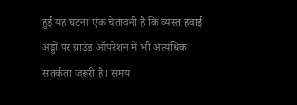हुई यह घटना एक चेतावनी है कि व्यस्त हवाई अड्डों पर ग्राउंड ऑपरेशन में भी अत्यधिक सतर्कता जरूरी है। समय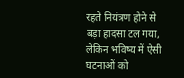रहते नियंत्रण होने से बड़ा हादसा टल गया, लेकिन भविष्य में ऐसी घटनाओं को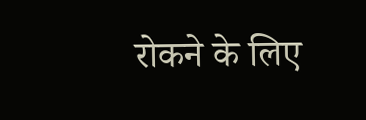रोकने के लिए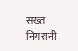सख्त निगरानी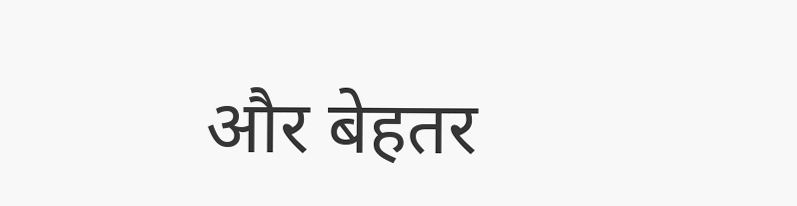और बेहतर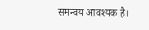समन्वय आवश्यक है।